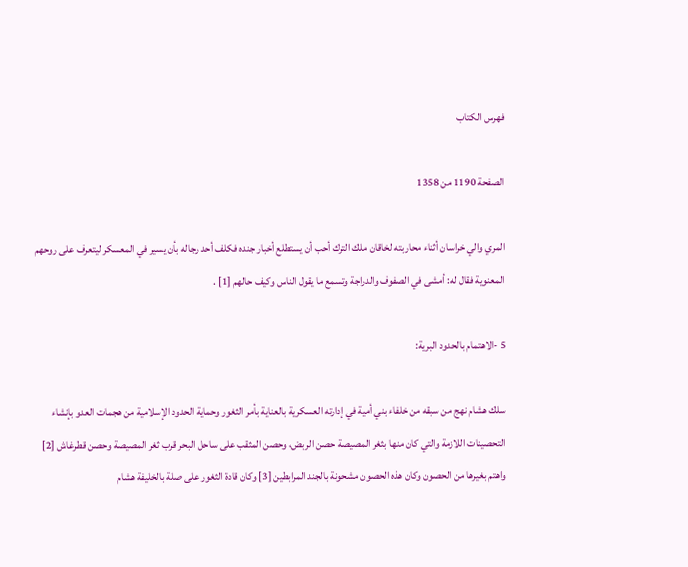فهرس الكتاب

الصفحة 1190 من 1358

المري والي خراسان أثناء محاربته لخاقان ملك الترك أحب أن يستطلع أخبار جنده فكلف أحد رجاله بأن يسير في المعسكر ليتعرف على روحهم المعنوية فقال له: أمشى في الصفوف والدراجة وتسمع ما يقول الناس وكيف حالهم [1] .

5 -الاهتمام بالحدود البرية:

سلك هشام نهج من سبقه من خلفاء بني أمية في إدارته العسكرية بالعناية بأمر الثغور وحماية الحدود الإسلامية من هجمات العدو بإنشاء التحصينات اللازمة والتي كان منها بثغر المصيصة حصن الربض، وحصن المثقب على ساحل البحر قرب ثغر المصيصة وحصن قطرغاش [2] واهتم بغيرها من الحصون وكان هذه الحصون مشحونة بالجند المرابطين [3] وكان قادة الثغور على صلة بالخليفة هشام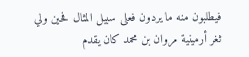فيطلبون منه ما يردون فعلى سبيل المثال فحين ولي ثغر أرمينية مروان بن محمد كان يقدم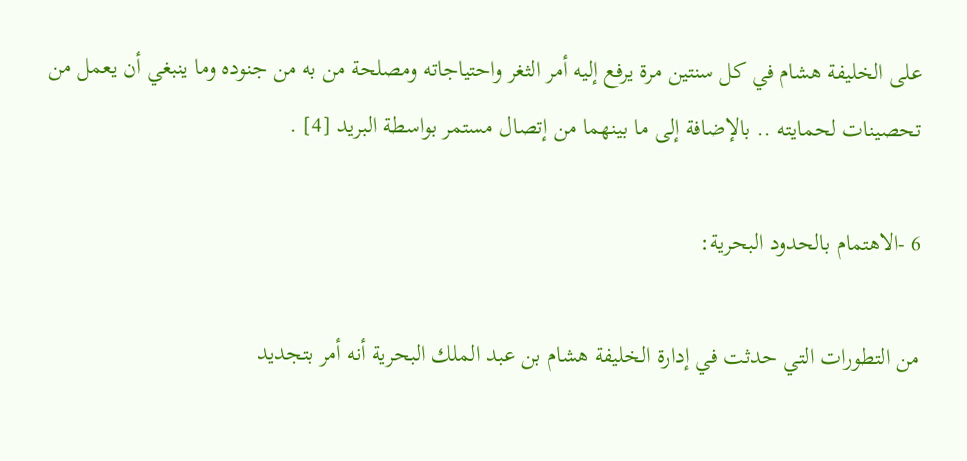على الخليفة هشام في كل سنتين مرة يرفع إليه أمر الثغر واحتياجاته ومصلحة من به من جنوده وما ينبغي أن يعمل من تحصينات لحمايته .. بالإضافة إلى ما بينهما من إتصال مستمر بواسطة البريد [4] .

6 -الاهتمام بالحدود البحرية:

من التطورات التي حدثت في إدارة الخليفة هشام بن عبد الملك البحرية أنه أمر بتجديد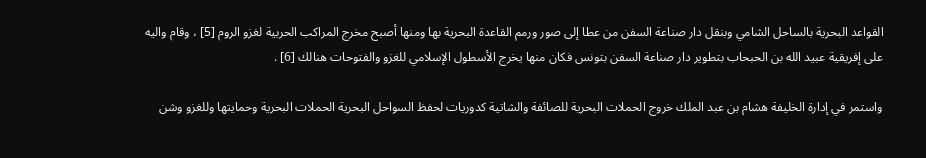القواعد البحرية بالساحل الشامي وبنقل دار صناعة السفن من عطا إلى صور ورمم القاعدة البحرية بها ومنها أصبح مخرج المراكب الحربية لغزو الروم [5] ، وقام واليه على إفريقية عبيد الله بن الحبحاب بتطوير دار صناعة السفن بتونس فكان منها يخرج الأسطول الإسلامي للغزو والفتوحات هنالك [6] .

واستمر في إدارة الخليفة هشام بن عبد الملك خروج الحملات البحرية للصائفة والشاتية كدوريات لحفظ السواحل البحرية الحملات البحرية وحمايتها وللغزو وشن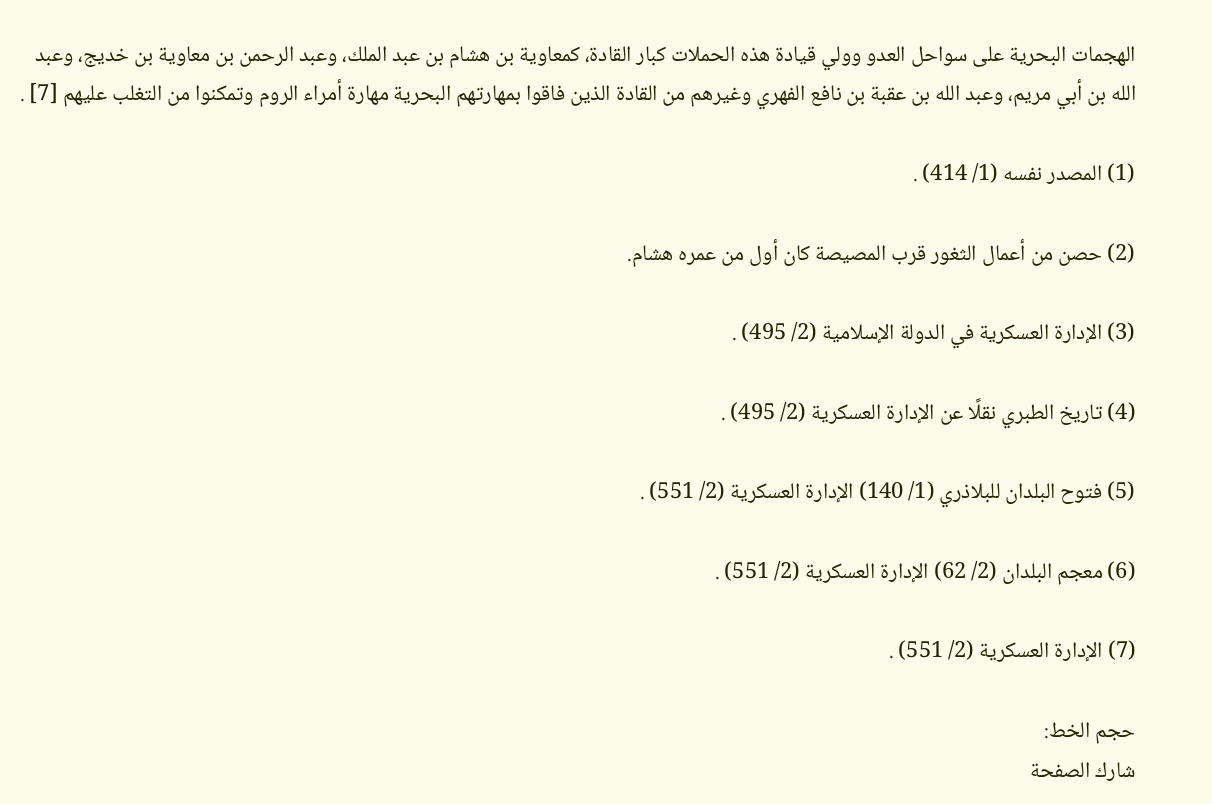الهجمات البحرية على سواحل العدو وولي قيادة هذه الحملات كبار القادة، كمعاوية بن هشام بن عبد الملك، وعبد الرحمن بن معاوية بن خديج، وعبد الله بن أبي مريم، وعبد الله بن عقبة بن نافع الفهري وغيرهم من القادة الذين فاقوا بمهارتهم البحرية مهارة أمراء الروم وتمكنوا من التغلب عليهم [7] .

(1) المصدر نفسه (1/ 414) .

(2) حصن من أعمال الثغور قرب المصيصة كان أول من عمره هشام.

(3) الإدارة العسكرية في الدولة الإسلامية (2/ 495) .

(4) تاريخ الطبري نقلًا عن الإدارة العسكرية (2/ 495) .

(5) فتوح البلدان للبلاذري (1/ 140) الإدارة العسكرية (2/ 551) .

(6) معجم البلدان (2/ 62) الإدارة العسكرية (2/ 551) .

(7) الإدارة العسكرية (2/ 551) .

حجم الخط:
شارك الصفحة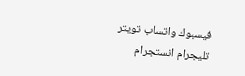فيسبوك واتساب تويتر تليجرام انستجرام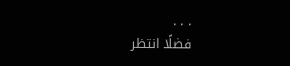. . .
فضلًا انتظر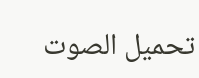تحميل الصوت